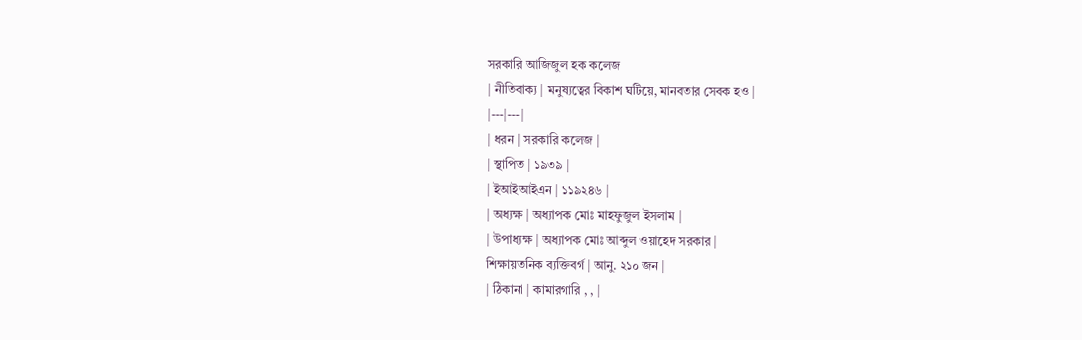সরকারি আজিজুল হক কলেজ
| নীতিবাক্য | মনুষ্যত্বের বিকাশ ঘটিয়ে, মানবতার সেবক হও |
|---|---|
| ধরন | সরকারি কলেজ |
| স্থাপিত | ১৯৩৯ |
| ইআইআইএন | ১১৯২৪৬ |
| অধ্যক্ষ | অধ্যাপক মোঃ মাহফুজুল ইসলাম |
| উপাধ্যক্ষ | অধ্যাপক মোঃ আব্দুল ওয়াহেদ সরকার |
শিক্ষায়তনিক ব্যক্তিবর্গ | আনু. ২১০ জন |
| ঠিকানা | কামারগারি , , |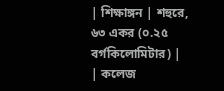| শিক্ষাঙ্গন | শহুরে, ৬৩ একর (০.২৫ বর্গকিলোমিটার) |
| কলেজ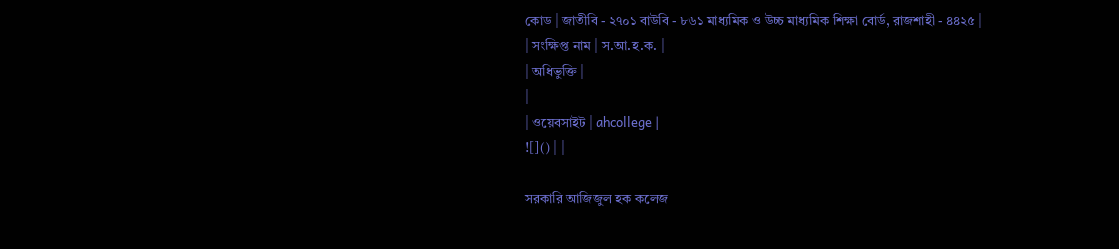কোড | জাতীবি - ২৭০১ বাউবি - ৮৬১ মাধ্যমিক ও উচ্চ মাধ্যমিক শিক্ষা বোর্ড, রাজশাহী - ৪৪২৫ |
| সংক্ষিপ্ত নাম | স.আ.হ.ক. |
| অধিভুক্তি |
|
| ওয়েবসাইট | ahcollege |
![]() | |

সরকারি আজিজুল হক কলেজ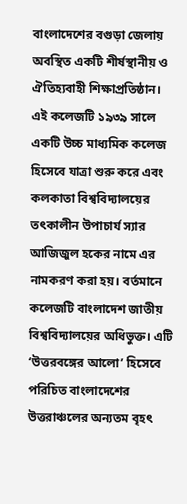বাংলাদেশের বগুড়া জেলায় অবস্থিত একটি শীর্ষস্থানীয় ও ঐতিহ্যবাহী শিক্ষাপ্রতিষ্ঠান। এই কলেজটি ১৯৩৯ সালে একটি উচ্চ মাধ্যমিক কলেজ হিসেবে যাত্রা শুরু করে এবং কলকাতা বিশ্ববিদ্যালয়ের তৎকালীন উপাচার্য স্যার আজিজুল হকের নামে এর নামকরণ করা হয়। বর্তমানে কলেজটি বাংলাদেশ জাতীয় বিশ্ববিদ্যালয়ের অধিভুক্ত। এটি ‘উত্তরবঙ্গের আলো’ হিসেবে পরিচিত বাংলাদেশের উত্তরাঞ্চলের অন্যতম বৃহৎ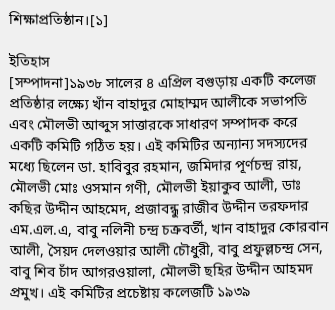শিক্ষাপ্রতিষ্ঠান।[১]

ইতিহাস
[সম্পাদনা]১৯৩৮ সালের ৪ এপ্রিল বগুড়ায় একটি কলেজ প্রতিষ্ঠার লক্ষ্যে খাঁন বাহাদুর মোহাম্মদ আলীকে সভাপতি এবং মৌলভী আব্দুস সাত্তারকে সাধারণ সম্পাদক করে একটি কমিটি গঠিত হয়। এই কমিটির অন্যান্য সদস্যদের মধ্যে ছিলেন ডা. হাবিবুর রহমান, জমিদার পূর্ণচন্দ্র রায়, মৌলভী মোঃ ওসমান গণী, মৌলভী ইয়াকুব আলী, ডাঃ কছির উদ্দীন আহমেদ, প্রজাবন্ধু রাজীব উদ্দীন তরফদার এম.এল.এ, বাবু নলিনী চন্দ্র চক্রবর্তী, খান বাহাদুর কোরবান আলী, সৈয়দ দেলওয়ার আলী চৌধুরী, বাবু প্রফুল্লচন্দ্র সেন, বাবু শিব চাঁদ আগরওয়ালা, মৌলভী ছহির উদ্দীন আহমদ প্রমুখ। এই কমিটির প্রচেষ্টায় কলেজটি ১৯৩৯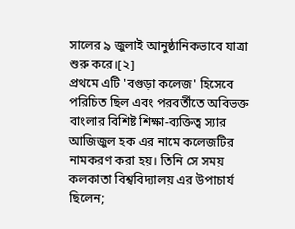সালের ৯ জুলাই আনুষ্ঠানিকভাবে যাত্রা শুরু করে।[২]
প্রথমে এটি 'বগুড়া কলেজ' হিসেবে পরিচিত ছিল এবং পরবর্তীতে অবিভক্ত বাংলার বিশিষ্ট শিক্ষা-ব্যক্তিত্ব স্যার আজিজুল হক এর নামে কলেজটির নামকরণ করা হয়। তিনি সে সময় কলকাতা বিশ্ববিদ্যালয় এর উপাচার্য ছিলেন;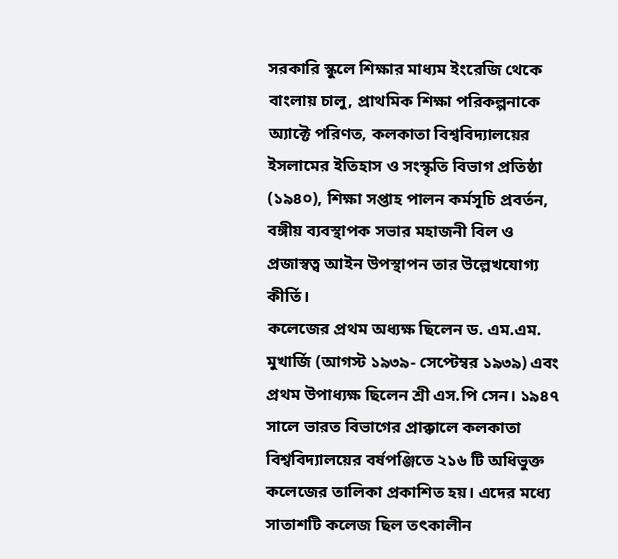সরকারি স্কুলে শিক্ষার মাধ্যম ইংরেজি থেকে বাংলায় চালু, প্রাথমিক শিক্ষা পরিকল্পনাকে অ্যাক্টে পরিণত, কলকাতা বিশ্ববিদ্যালয়ের ইসলামের ইতিহাস ও সংস্কৃতি বিভাগ প্রতিষ্ঠা (১৯৪০), শিক্ষা সপ্তাহ পালন কর্মসূচি প্রবর্তন, বঙ্গীয় ব্যবস্থাপক সভার মহাজনী বিল ও প্রজাস্বত্ব আইন উপস্থাপন তার উল্লেখযোগ্য কীর্তি।
কলেজের প্রথম অধ্যক্ষ ছিলেন ড. এম.এম. মুখার্জি (আগস্ট ১৯৩৯- সেপ্টেম্বর ১৯৩৯) এবং প্রথম উপাধ্যক্ষ ছিলেন শ্রী এস.পি সেন। ১৯৪৭ সালে ভারত বিভাগের প্রাক্কালে কলকাতা বিশ্ববিদ্যালয়ের বর্ষপঞ্জিতে ২১৬ টি অধিভুক্ত কলেজের তালিকা প্রকাশিত হয়। এদের মধ্যে সাতাশটি কলেজ ছিল তৎকালীন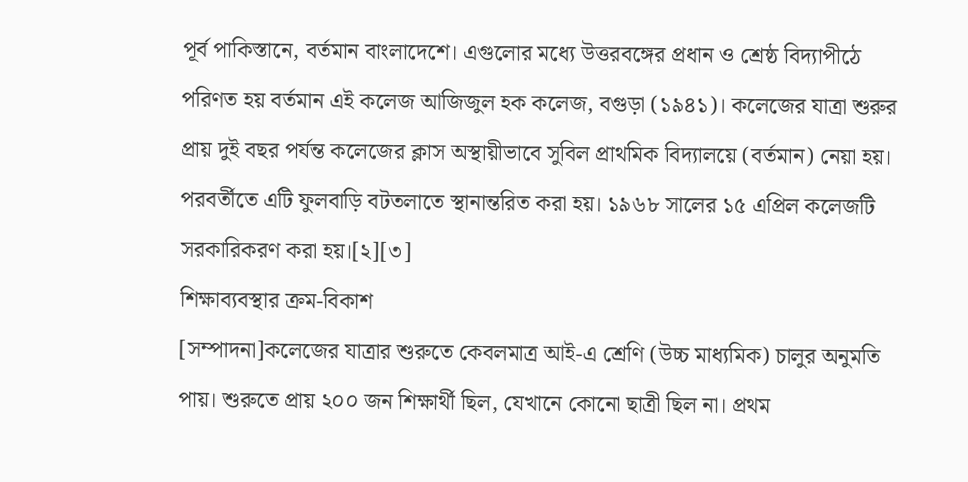পূর্ব পাকিস্তানে, বর্তমান বাংলাদেশে। এগুলোর মধ্যে উত্তরবঙ্গের প্রধান ও শ্রেষ্ঠ বিদ্যাপীঠে পরিণত হয় বর্তমান এই কলেজ আজিজুল হক কলেজ, বগুড়া (১৯৪১)। কলেজের যাত্রা শুরুর প্রায় দুই বছর পর্যন্ত কলেজের ক্লাস অস্থায়ীভাবে সুবিল প্রাথমিক বিদ্যালয়ে (বর্তমান) নেয়া হয়। পরবর্তীতে এটি ফুলবাড়ি বটতলাতে স্থানান্তরিত করা হয়। ১৯৬৮ সালের ১৫ এপ্রিল কলেজটি সরকারিকরণ করা হয়।[২][৩]
শিক্ষাব্যবস্থার ক্রম-বিকাশ
[সম্পাদনা]কলেজের যাত্রার শুরুতে কেবলমাত্র আই-এ শ্রেণি (উচ্চ মাধ্যমিক) চালুর অনুমতি পায়। শুরুতে প্রায় ২০০ জন শিক্ষার্থী ছিল, যেখানে কোনো ছাত্রী ছিল না। প্রথম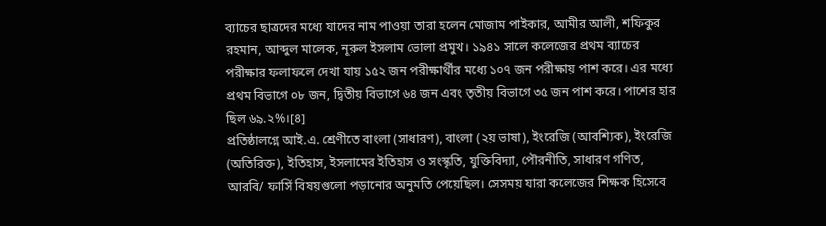ব্যাচের ছাত্রদের মধ্যে যাদের নাম পাওয়া তারা হলেন মোজাম পাইকার, আমীর আলী, শফিকুর রহমান, আব্দুল মালেক, নূরুল ইসলাম ভোলা প্রমুখ। ১৯৪১ সালে কলেজের প্রথম ব্যাচের পরীক্ষার ফলাফলে দেখা যায় ১৫২ জন পরীক্ষার্থীর মধ্যে ১০৭ জন পরীক্ষায় পাশ করে। এর মধ্যে প্রথম বিভাগে ০৮ জন, দ্বিতীয় বিভাগে ৬৪ জন এবং তৃতীয় বিভাগে ৩৫ জন পাশ করে। পাশের হার ছিল ৬৯.২%।[৪]
প্রতিষ্ঠালগ্নে আই.এ. শ্রেণীতে বাংলা (সাধারণ), বাংলা (২য় ভাষা), ইংরেজি (আবশ্যিক), ইংরেজি (অতিরিক্ত), ইতিহাস, ইসলামের ইতিহাস ও সংস্কৃতি, যুক্তিবিদ্যা, পৌরনীতি, সাধারণ গণিত, আরবি/ ফার্সি বিষয়গুলো পড়ানোর অনুমতি পেয়েছিল। সেসময় যারা কলেজের শিক্ষক হিসেবে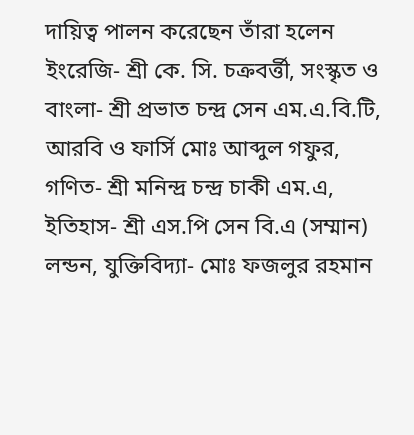দায়িত্ব পালন করেছেন তাঁরা হলেন ইংরেজি- শ্রী কে. সি. চক্রবর্ত্তী, সংস্কৃত ও বাংলা- শ্রী প্রভাত চন্দ্র সেন এম.এ.বি.টি, আরবি ও ফার্সি মোঃ আব্দুল গফুর, গণিত- শ্রী মনিন্দ্র চন্দ্র চাকী এম.এ, ইতিহাস- শ্রী এস.পি সেন বি.এ (সম্মান) লন্ডন, যুক্তিবিদ্যা- মোঃ ফজলুর রহমান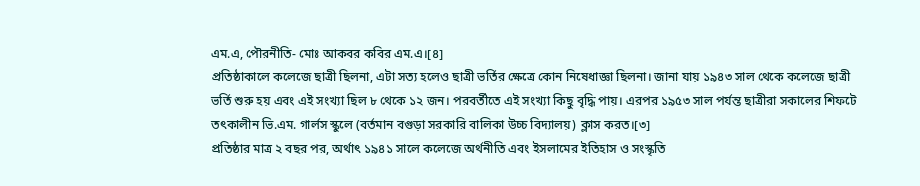এম.এ, পৌরনীতি- মোঃ আকবর কবির এম.এ।[৪]
প্রতিষ্ঠাকালে কলেজে ছাত্রী ছিলনা, এটা সত্য হলেও ছাত্রী ভর্তির ক্ষেত্রে কোন নিষেধাজ্ঞা ছিলনা। জানা যায় ১৯৪৩ সাল থেকে কলেজে ছাত্রী ভর্তি শুরু হয় এবং এই সংখ্যা ছিল ৮ থেকে ১২ জন। পরবর্তীতে এই সংখ্যা কিছু বৃদ্ধি পায়। এরপর ১৯৫৩ সাল পর্যন্ত ছাত্রীরা সকালের শিফটে তৎকালীন ভি.এম. গার্লস স্কুলে (বর্তমান বগুড়া সরকারি বালিকা উচ্চ বিদ্যালয়) ক্লাস করত।[৩]
প্রতিষ্ঠার মাত্র ২ বছর পর, অর্থাৎ ১৯৪১ সালে কলেজে অর্থনীতি এবং ইসলামের ইতিহাস ও সংস্কৃতি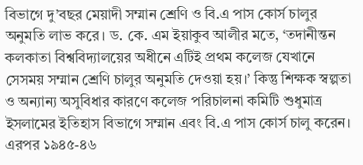বিভাগে দু’বছর মেয়াদী সম্মান শ্রেণি ও বি.এ পাস কোর্স চালুর অনুমতি লাভ করে। ড. কে. এম ইয়াকুব আলীর মতে, ‘তদানীন্তন কলকাতা বিশ্ববিদ্যালয়ের অধীনে এটিই প্রথম কলেজ যেখানে সেসময় সম্মান শ্রেণি চালুর অনুমতি দেওয়া হয়।’ কিন্তু শিক্ষক স্বল্পতা ও অন্যান্য অসুবিধার কারণে কলেজ পরিচালনা কমিটি শুধুমাত্র ইসলামের ইতিহাস বিভাগে সম্মান এবং বি.এ পাস কোর্স চালু করেন। এরপর ১৯৪৫-৪৬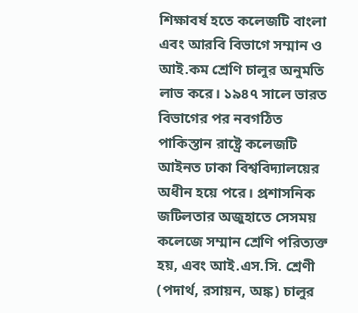শিক্ষাবর্ষ হতে কলেজটি বাংলা এবং আরবি বিভাগে সম্মান ও আই.কম শ্রেণি চালুর অনুমতি লাভ করে। ১৯৪৭ সালে ভারত বিভাগের পর নবগঠিত পাকিস্তান রাষ্ট্রে কলেজটি আইনত ঢাকা বিশ্ববিদ্যালয়ের অধীন হয়ে পরে। প্রশাসনিক জটিলতার অজুহাতে সেসময় কলেজে সম্মান শ্রেণি পরিত্যক্ত হয়, এবং আই.এস.সি. শ্রেণী (পদার্থ, রসায়ন, অঙ্ক) চালুর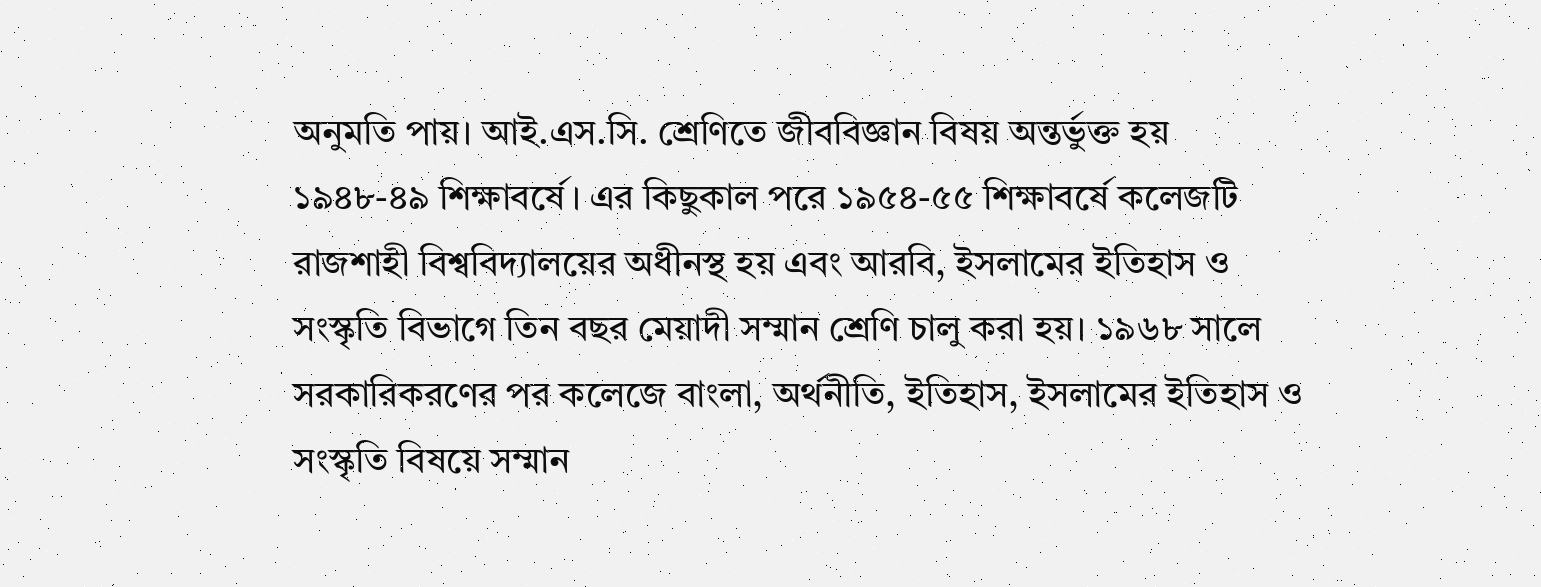অনুমতি পায়। আই.এস.সি. শ্রেণিতে জীববিজ্ঞান বিষয় অন্তর্ভুক্ত হয় ১৯৪৮-৪৯ শিক্ষাবর্ষে। এর কিছুকাল পরে ১৯৫৪-৫৫ শিক্ষাবর্ষে কলেজটি রাজশাহী বিশ্ববিদ্যালয়ের অধীনস্থ হয় এবং আরবি, ইসলামের ইতিহাস ও সংস্কৃতি বিভাগে তিন বছর মেয়াদী সম্মান শ্রেণি চালু করা হয়। ১৯৬৮ সালে সরকারিকরণের পর কলেজে বাংলা, অর্থনীতি, ইতিহাস, ইসলামের ইতিহাস ও সংস্কৃতি বিষয়ে সম্মান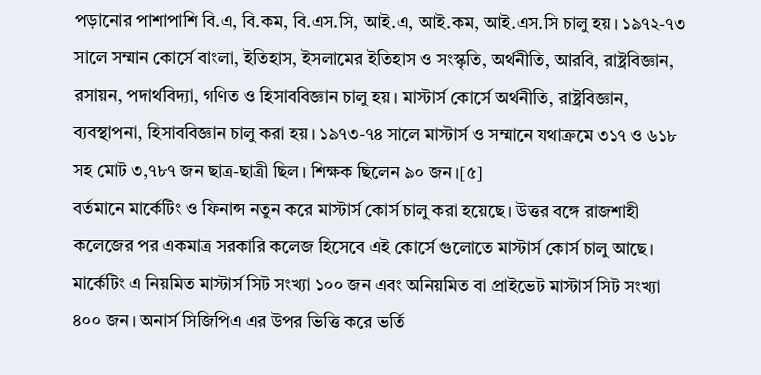পড়ানোর পাশাপাশি বি.এ, বি.কম, বি.এস.সি, আই.এ, আই.কম, আই.এস.সি চালু হয়। ১৯৭২-৭৩ সালে সম্মান কোর্সে বাংলা, ইতিহাস, ইসলামের ইতিহাস ও সংস্কৃতি, অর্থনীতি, আরবি, রাষ্ট্রবিজ্ঞান, রসায়ন, পদার্থবিদ্যা, গণিত ও হিসাববিজ্ঞান চালু হয়। মাস্টার্স কোর্সে অর্থনীতি, রাষ্ট্রবিজ্ঞান, ব্যবস্থাপনা, হিসাববিজ্ঞান চালু করা হয়। ১৯৭৩-৭৪ সালে মাস্টার্স ও সম্মানে যথাক্রমে ৩১৭ ও ৬১৮ সহ মোট ৩,৭৮৭ জন ছাত্র-ছাত্রী ছিল। শিক্ষক ছিলেন ৯০ জন।[৫]
বর্তমানে মার্কেটিং ও ফিনান্স নতুন করে মাস্টার্স কোর্স চালু করা হয়েছে। উত্তর বঙ্গে রাজশাহী কলেজের পর একমাত্র সরকারি কলেজ হিসেবে এই কোর্সে গুলোতে মাস্টার্স কোর্স চালু আছে। মার্কেটিং এ নিয়মিত মাস্টার্স সিট সংখ্যা ১০০ জন এবং অনিয়মিত বা প্রাইভেট মাস্টার্স সিট সংখ্যা ৪০০ জন। অনার্স সিজিপিএ এর উপর ভিত্তি করে ভর্তি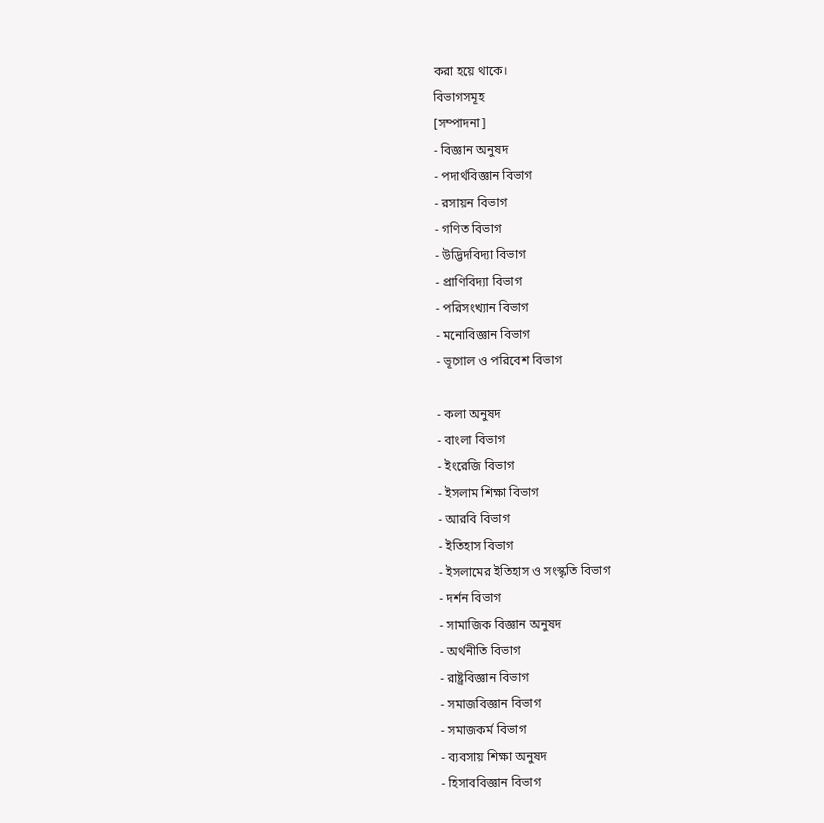করা হয়ে থাকে।
বিভাগসমূহ
[সম্পাদনা]
- বিজ্ঞান অনুষদ
- পদার্থবিজ্ঞান বিভাগ
- রসায়ন বিভাগ
- গণিত বিভাগ
- উদ্ভিদবিদ্যা বিভাগ
- প্রাণিবিদ্যা বিভাগ
- পরিসংখ্যান বিভাগ
- মনোবিজ্ঞান বিভাগ
- ভূগোল ও পরিবেশ বিভাগ

- কলা অনুষদ
- বাংলা বিভাগ
- ইংরেজি বিভাগ
- ইসলাম শিক্ষা বিভাগ
- আরবি বিভাগ
- ইতিহাস বিভাগ
- ইসলামের ইতিহাস ও সংস্কৃতি বিভাগ
- দর্শন বিভাগ
- সামাজিক বিজ্ঞান অনুষদ
- অর্থনীতি বিভাগ
- রাষ্ট্রবিজ্ঞান বিভাগ
- সমাজবিজ্ঞান বিভাগ
- সমাজকর্ম বিভাগ
- ব্যবসায় শিক্ষা অনুষদ
- হিসাববিজ্ঞান বিভাগ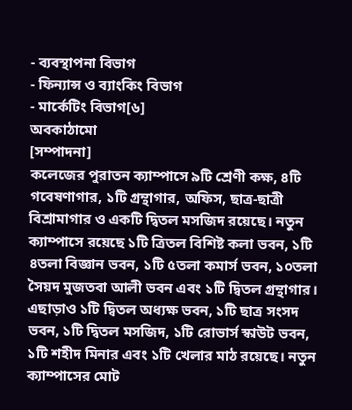- ব্যবস্থাপনা বিভাগ
- ফিন্যান্স ও ব্যাংকিং বিভাগ
- মার্কেটিং বিভাগ[৬]
অবকাঠামো
[সম্পাদনা]
কলেজের পুরাতন ক্যাম্পাসে ৯টি শ্রেণী কক্ষ, ৪টি গবেষণাগার, ১টি গ্রন্থাগার, অফিস, ছাত্র-ছাত্রী বিশ্রামাগার ও একটি দ্বিতল মসজিদ রয়েছে। নতুন ক্যাম্পাসে রয়েছে ১টি ত্রিতল বিশিষ্ট কলা ভবন, ১টি ৪তলা বিজ্ঞান ভবন, ১টি ৫তলা কমার্স ভবন, ১০তলা সৈয়দ মুজতবা আলী ভবন এবং ১টি দ্বিতল গ্রন্থাগার। এছাড়াও ১টি দ্বিতল অধ্যক্ষ ভবন, ১টি ছাত্র সংসদ ভবন, ১টি দ্বিতল মসজিদ, ১টি রোভার্স স্কাউট ভবন, ১টি শহীদ মিনার এবং ১টি খেলার মাঠ রয়েছে। নতুন ক্যাম্পাসের মোট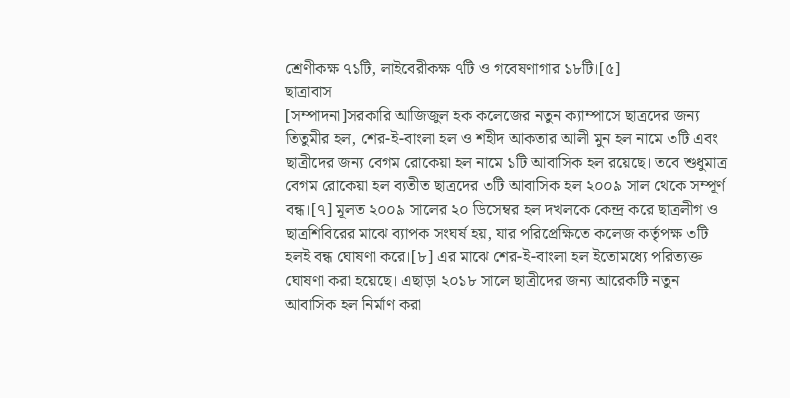শ্রেণীকক্ষ ৭১টি, লাইবেরীকক্ষ ৭টি ও গবেষণাগার ১৮টি।[৫]
ছাত্রাবাস
[সম্পাদনা]সরকারি আজিজুল হক কলেজের নতুন ক্যাম্পাসে ছাত্রদের জন্য তিতুমীর হল, শের-ই-বাংলা হল ও শহীদ আকতার আলী মুন হল নামে ৩টি এবং ছাত্রীদের জন্য বেগম রোকেয়া হল নামে ১টি আবাসিক হল রয়েছে। তবে শুধুমাত্র বেগম রোকেয়া হল ব্যতীত ছাত্রদের ৩টি আবাসিক হল ২০০৯ সাল থেকে সম্পূর্ণ বন্ধ।[৭] মূলত ২০০৯ সালের ২০ ডিসেম্বর হল দখলকে কেন্দ্র করে ছাত্রলীগ ও ছাত্রশিবিরের মাঝে ব্যাপক সংঘর্ষ হয়, যার পরিপ্রেক্ষিতে কলেজ কর্তৃপক্ষ ৩টি হলই বন্ধ ঘোষণা করে।[৮] এর মাঝে শের-ই-বাংলা হল ইতোমধ্যে পরিত্যক্ত ঘোষণা করা হয়েছে। এছাড়া ২০১৮ সালে ছাত্রীদের জন্য আরেকটি নতুন আবাসিক হল নির্মাণ করা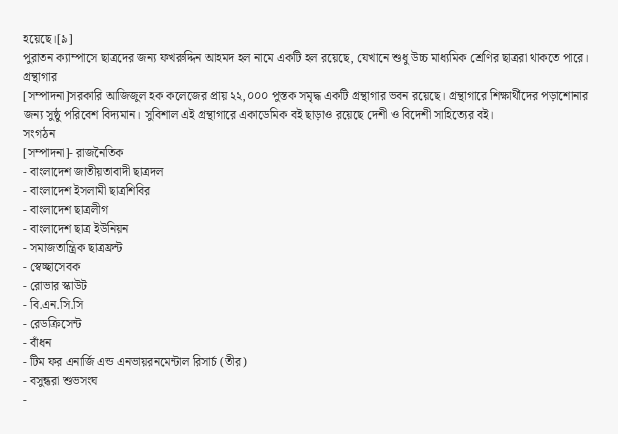হয়েছে।[৯]
পুরাতন ক্যাম্পাসে ছাত্রদের জন্য ফখরুদ্দিন আহমদ হল নামে একটি হল রয়েছে, যেখানে শুধু উচ্চ মাধ্যমিক শ্রেণির ছাত্ররা থাকতে পারে।
গ্রন্থাগার
[সম্পাদনা]সরকারি আজিজুল হক কলেজের প্রায় ২২,০০০ পুস্তক সমৃদ্ধ একটি গ্রন্থাগার ভবন রয়েছে। গ্রন্থাগারে শিক্ষার্থীদের পড়াশোনার জন্য সুষ্ঠু পরিবেশ বিদ্যমান। সুবিশাল এই গ্রন্থাগারে একাডেমিক বই ছাড়াও রয়েছে দেশী ও বিদেশী সাহিত্যের বই।
সংগঠন
[সম্পাদনা]- রাজনৈতিক
- বাংলাদেশ জাতীয়তাবাদী ছাত্রদল
- বাংলাদেশ ইসলামী ছাত্রশিবির
- বাংলাদেশ ছাত্রলীগ
- বাংলাদেশ ছাত্র ইউনিয়ন
- সমাজতান্ত্রিক ছাত্রফ্রন্ট
- স্বেচ্ছাসেবক
- রোভার স্কাউট
- বি.এন.সি.সি
- রেডক্রিসেন্ট
- বাঁধন
- টিম ফর এনার্জি এন্ড এনভায়রনমেন্টাল রিসার্চ (তীর)
- বসুন্ধরা শুভসংঘ
-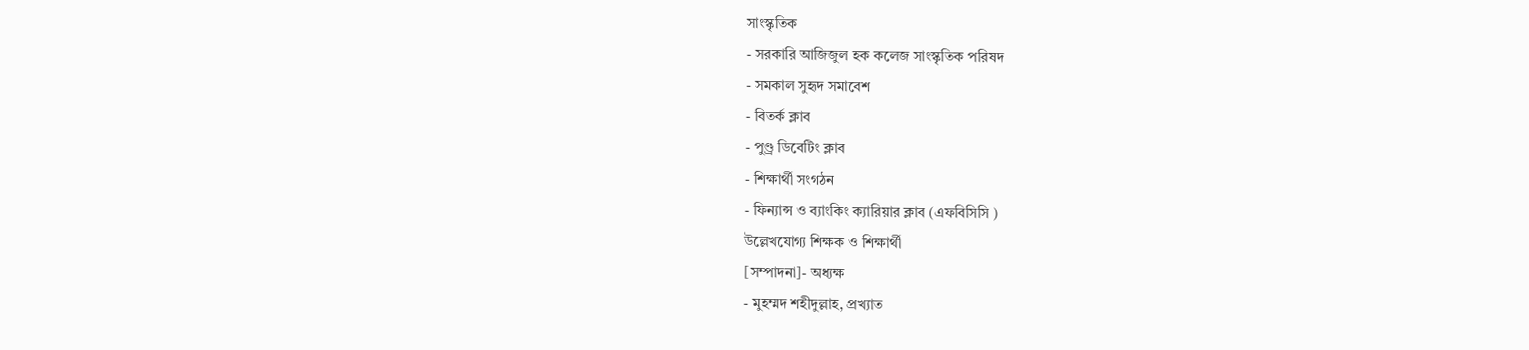সাংস্কৃতিক
- সরকারি আজিজুল হক কলেজ সাংস্কৃতিক পরিষদ
- সমকাল সুহৃদ সমাবেশ
- বিতর্ক ক্লাব
- পুণ্ড্র ডিবেটিং ক্লাব
- শিক্ষার্থী সংগঠন
- ফিন্যান্স ও ব্যাংকিং ক্যারিয়ার ক্লাব (এফবিসিসি )
উল্লেখযোগ্য শিক্ষক ও শিক্ষার্থী
[সম্পাদনা]- অধ্যক্ষ
- মুহম্মদ শহীদুল্লাহ, প্রখ্যাত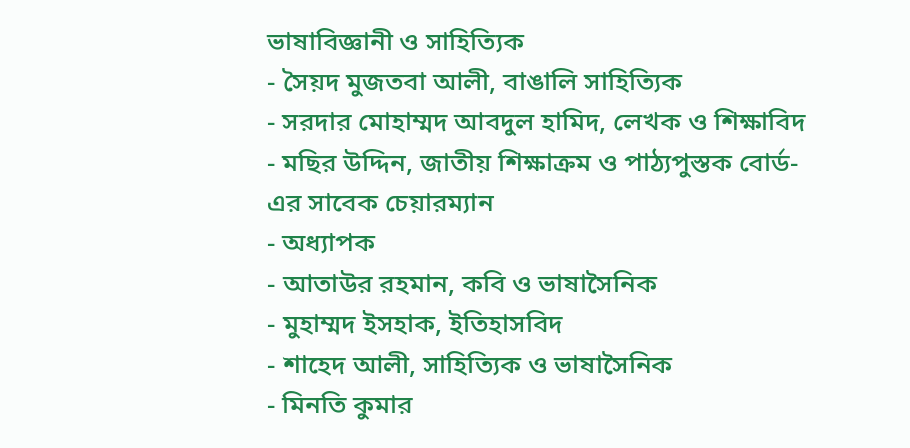ভাষাবিজ্ঞানী ও সাহিত্যিক
- সৈয়দ মুজতবা আলী, বাঙালি সাহিত্যিক
- সরদার মোহাম্মদ আবদুল হামিদ, লেখক ও শিক্ষাবিদ
- মছির উদ্দিন, জাতীয় শিক্ষাক্রম ও পাঠ্যপুস্তক বোর্ড-এর সাবেক চেয়ারম্যান
- অধ্যাপক
- আতাউর রহমান, কবি ও ভাষাসৈনিক
- মুহাম্মদ ইসহাক, ইতিহাসবিদ
- শাহেদ আলী, সাহিত্যিক ও ভাষাসৈনিক
- মিনতি কুমার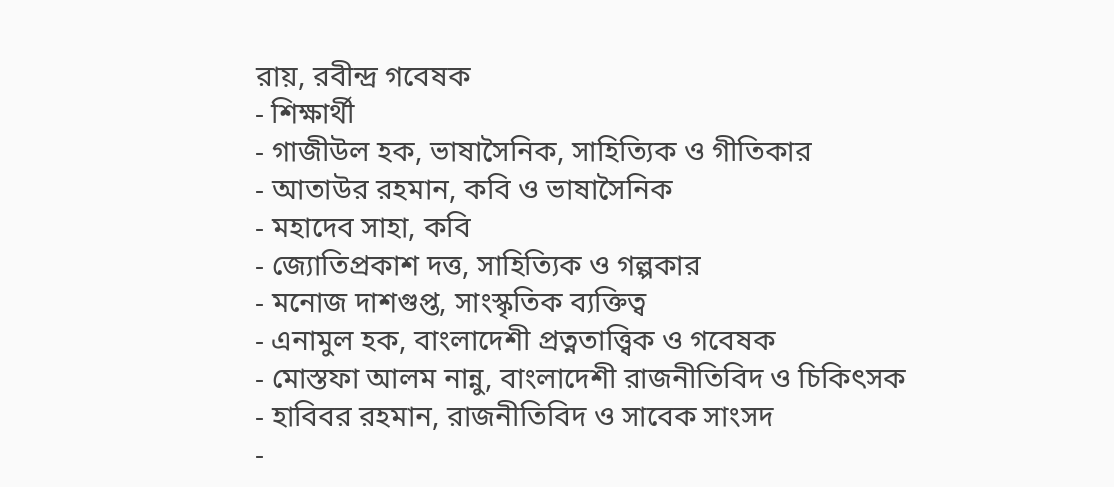রায়, রবীন্দ্র গবেষক
- শিক্ষার্থী
- গাজীউল হক, ভাষাসৈনিক, সাহিত্যিক ও গীতিকার
- আতাউর রহমান, কবি ও ভাষাসৈনিক
- মহাদেব সাহা, কবি
- জ্যোতিপ্রকাশ দত্ত, সাহিত্যিক ও গল্পকার
- মনোজ দাশগুপ্ত, সাংস্কৃতিক ব্যক্তিত্ব
- এনামুল হক, বাংলাদেশী প্রত্নতাত্ত্বিক ও গবেষক
- মোস্তফা আলম নান্নু, বাংলাদেশী রাজনীতিবিদ ও চিকিৎসক
- হাবিবর রহমান, রাজনীতিবিদ ও সাবেক সাংসদ
-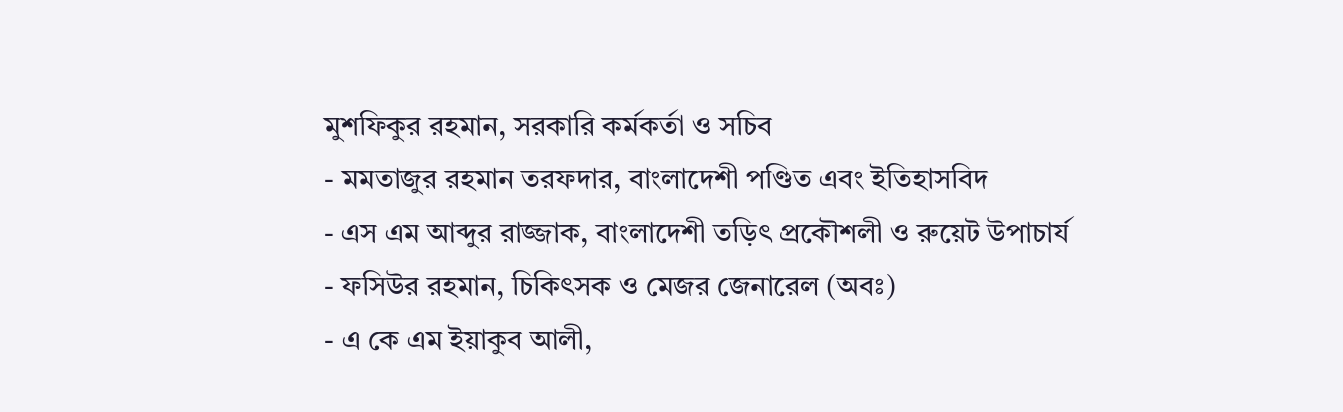মুশফিকুর রহমান, সরকারি কর্মকর্তা ও সচিব
- মমতাজুর রহমান তরফদার, বাংলাদেশী পণ্ডিত এবং ইতিহাসবিদ
- এস এম আব্দুর রাজ্জাক, বাংলাদেশী তড়িৎ প্রকৌশলী ও রুয়েট উপাচার্য
- ফসিউর রহমান, চিকিৎসক ও মেজর জেনারেল (অবঃ)
- এ কে এম ইয়াকুব আলী,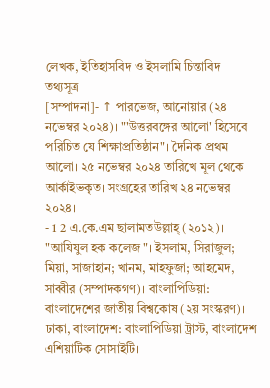লেখক, ইতিহাসবিদ ও ইসলামি চিন্তাবিদ
তথ্যসূত্র
[সম্পাদনা]- ↑ পারভেজ, আনোয়ার (২৪ নভেম্বর ২০২৪)। "'উত্তরবঙ্গের আলো' হিসেবে পরিচিত যে শিক্ষাপ্রতিষ্ঠান"। দৈনিক প্রথম আলো। ২৫ নভেম্বর ২০২৪ তারিখে মূল থেকে আর্কাইভকৃত। সংগ্রহের তারিখ ২৪ নভেম্বর ২০২৪।
- 1 2 এ.কে.এম ছালামতউল্লাহ্ (২০১২)। "আযিযুল হক কলেজ"। ইসলাম, সিরাজুল; মিয়া, সাজাহান; খানম, মাহফুজা; আহমেদ, সাব্বীর (সম্পাদকগণ)। বাংলাপিডিয়া: বাংলাদেশের জাতীয় বিশ্বকোষ (২য় সংস্করণ)। ঢাকা, বাংলাদেশ: বাংলাপিডিয়া ট্রাস্ট, বাংলাদেশ এশিয়াটিক সোসাইটি।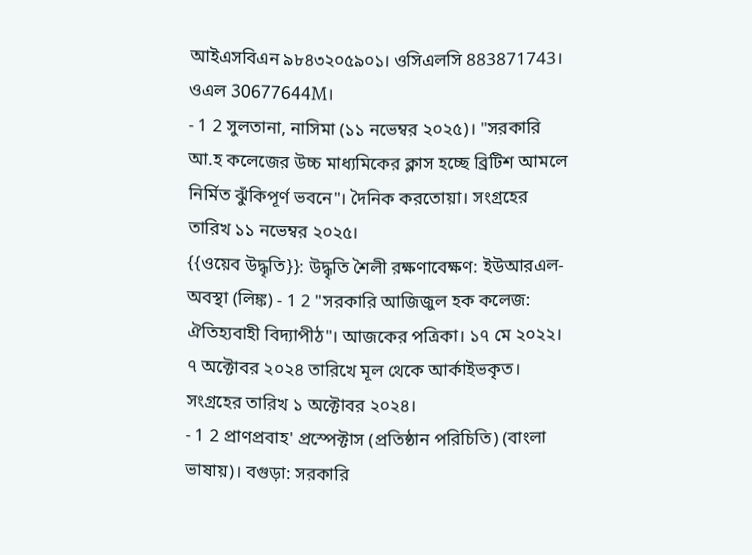আইএসবিএন ৯৮৪৩২০৫৯০১। ওসিএলসি 883871743। ওএল 30677644M।
- 1 2 সুলতানা, নাসিমা (১১ নভেম্বর ২০২৫)। "সরকারি আ.হ কলেজের উচ্চ মাধ্যমিকের ক্লাস হচ্ছে ব্রিটিশ আমলে নির্মিত ঝুঁকিপূর্ণ ভবনে"। দৈনিক করতোয়া। সংগ্রহের তারিখ ১১ নভেম্বর ২০২৫।
{{ওয়েব উদ্ধৃতি}}: উদ্ধৃতি শৈলী রক্ষণাবেক্ষণ: ইউআরএল-অবস্থা (লিঙ্ক) - 1 2 "সরকারি আজিজুল হক কলেজ: ঐতিহ্যবাহী বিদ্যাপীঠ"। আজকের পত্রিকা। ১৭ মে ২০২২। ৭ অক্টোবর ২০২৪ তারিখে মূল থেকে আর্কাইভকৃত। সংগ্রহের তারিখ ১ অক্টোবর ২০২৪।
- 1 2 প্রাণপ্রবাহ' প্রস্পেক্টাস (প্রতিষ্ঠান পরিচিতি) (বাংলা ভাষায়)। বগুড়া: সরকারি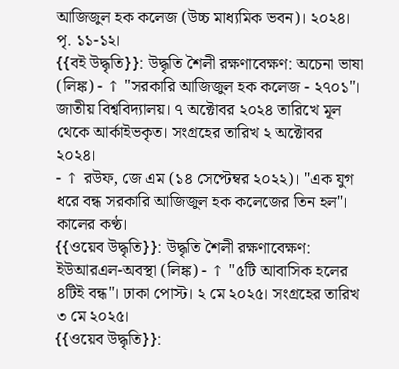আজিজুল হক কলেজ (উচ্চ মাধ্যমিক ভবন)। ২০২৪। পৃ. ১১-১২।
{{বই উদ্ধৃতি}}: উদ্ধৃতি শৈলী রক্ষণাবেক্ষণ: অচেনা ভাষা (লিঙ্ক) - ↑ "সরকারি আজিজুল হক কলেজ - ২৭০১"। জাতীয় বিশ্ববিদ্যালয়। ৭ অক্টোবর ২০২৪ তারিখে মূল থেকে আর্কাইভকৃত। সংগ্রহের তারিখ ২ অক্টোবর ২০২৪।
- ↑ রউফ, জে এম (১৪ সেপ্টেম্বর ২০২২)। "এক যুগ ধরে বন্ধ সরকারি আজিজুল হক কলেজের তিন হল"। কালের কণ্ঠ।
{{ওয়েব উদ্ধৃতি}}: উদ্ধৃতি শৈলী রক্ষণাবেক্ষণ: ইউআরএল-অবস্থা (লিঙ্ক) - ↑ "৫টি আবাসিক হলের ৪টিই বন্ধ"। ঢাকা পোস্ট। ২ মে ২০২৫। সংগ্রহের তারিখ ৩ মে ২০২৫।
{{ওয়েব উদ্ধৃতি}}: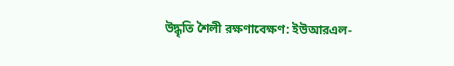উদ্ধৃতি শৈলী রক্ষণাবেক্ষণ: ইউআরএল-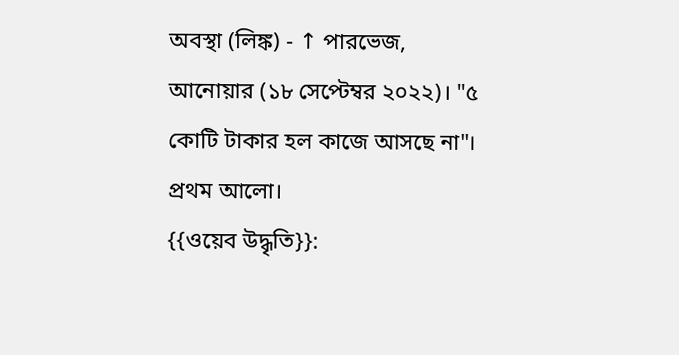অবস্থা (লিঙ্ক) - ↑ পারভেজ, আনোয়ার (১৮ সেপ্টেম্বর ২০২২)। "৫ কোটি টাকার হল কাজে আসছে না"। প্রথম আলো।
{{ওয়েব উদ্ধৃতি}}: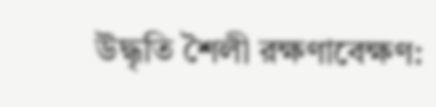উদ্ধৃতি শৈলী রক্ষণাবেক্ষণ: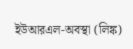ইউআরএল-অবস্থা (লিঙ্ক)